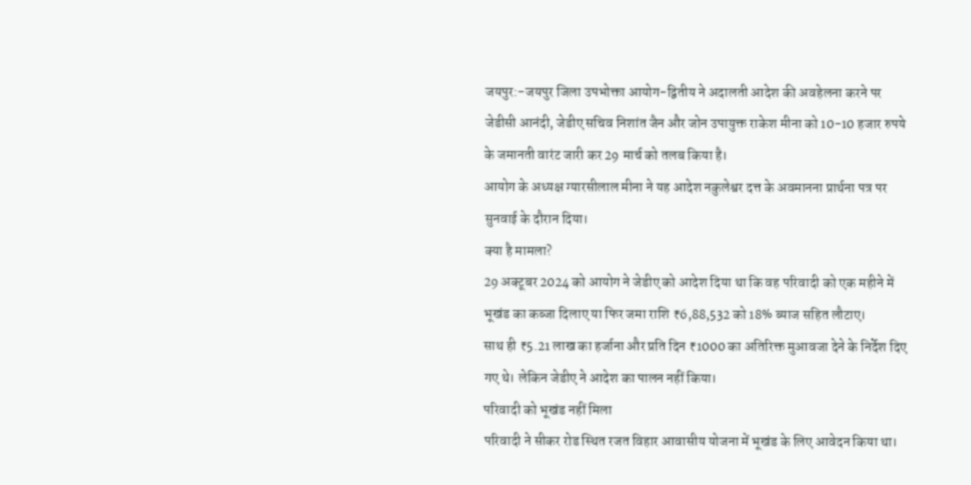जयपुर:-जयपुर जिला उपभोक्ता आयोग-द्वितीय ने अदालती आदेश की अवहेलना करने पर जेडीसी आनंदी, जेडीए सचिव निशांत जैन और जोन उपायुक्त राकेश मीना को 10-10 हजार रुपये के जमानती वारंट जारी कर 29 मार्च को तलब किया है।
आयोग के अध्यक्ष ग्यारसीलाल मीना ने यह आदेश नकुलेश्वर दत्त के अवमानना प्रार्थना पत्र पर सुनवाई के दौरान दिया।
क्या है मामला?
29 अक्टूबर 2024 को आयोग ने जेडीए को आदेश दिया था कि वह परिवादी को एक महीने में भूखंड का कब्जा दिलाए या फिर जमा राशि ₹6,88,532 को 18% ब्याज सहित लौटाए।
साथ ही ₹5.21 लाख का हर्जाना और प्रति दिन ₹1000 का अतिरिक्त मुआवजा देने के निर्देश दिए गए थे। लेकिन जेडीए ने आदेश का पालन नहीं किया।
परिवादी को भूखंड नहीं मिला
परिवादी ने सीकर रोड स्थित रजत विहार आवासीय योजना में भूखंड के लिए आवेदन किया था।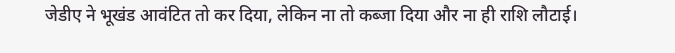जेडीए ने भूखंड आवंटित तो कर दिया, लेकिन ना तो कब्जा दिया और ना ही राशि लौटाई।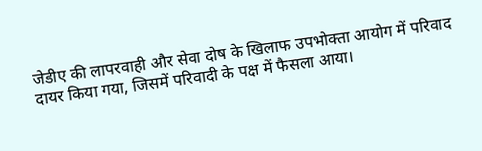जेडीए की लापरवाही और सेवा दोष के खिलाफ उपभोक्ता आयोग में परिवाद दायर किया गया, जिसमें परिवादी के पक्ष में फैसला आया।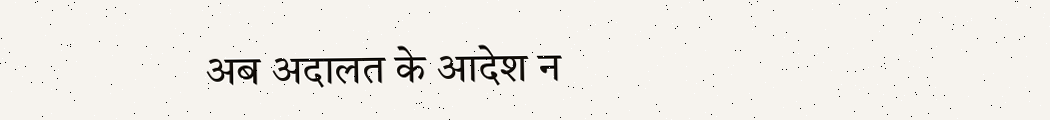अब अदालत के आदेश न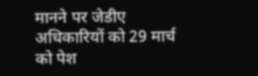मानने पर जेडीए अधिकारियों को 29 मार्च को पेश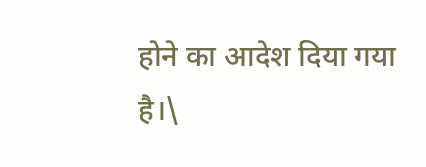होने का आदेश दिया गया है।\